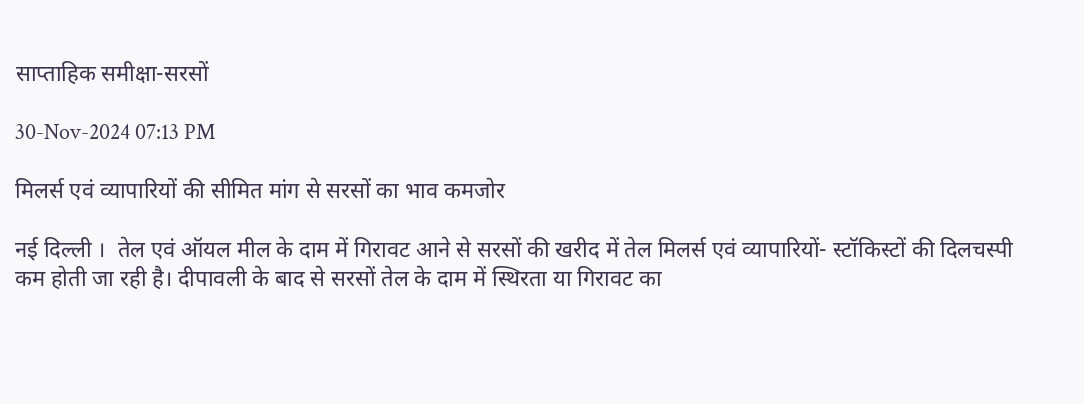साप्ताहिक समीक्षा-सरसों

30-Nov-2024 07:13 PM

मिलर्स एवं व्यापारियों की सीमित मांग से सरसों का भाव कमजोर

नई दिल्ली ।  तेल एवं ऑयल मील के दाम में गिरावट आने से सरसों की खरीद में तेल मिलर्स एवं व्यापारियों- स्टॉकिस्टों की दिलचस्पी कम होती जा रही है। दीपावली के बाद से सरसों तेल के दाम में स्थिरता या गिरावट का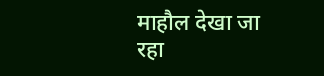माहौल देखा जा रहा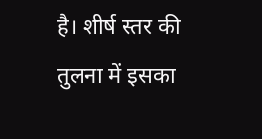है। शीर्ष स्तर की तुलना में इसका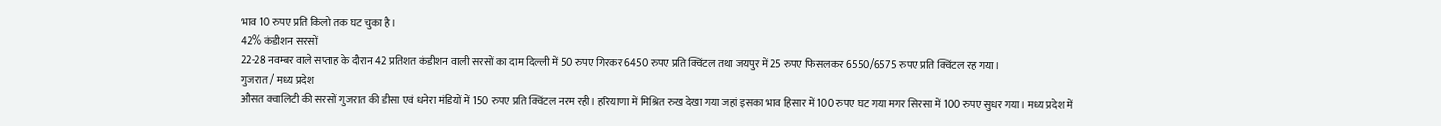भाव 10 रुपए प्रति किलो तक घट चुका है।
42% कंडीशन सरसों
22-28 नवम्बर वाले सप्ताह के दौरान 42 प्रतिशत कंडीशन वाली सरसों का दाम दिल्ली में 50 रुपए गिरकर 6450 रुपए प्रति क्विंटल तथा जयपुर में 25 रुपए फिसलकर 6550/6575 रुपए प्रति क्विंटल रह गया।
गुजरात / मध्य प्रदेश
औसत क्वालिटी की सरसों गुजरात की डीसा एवं धनेरा मंडियों में 150 रुपए प्रति क्विंटल नरम रही। हरियाणा में मिश्रित रुख देखा गया जहां इसका भाव हिसार में 100 रुपए घट गया मगर सिरसा में 100 रुपए सुधर गया। मध्य प्रदेश में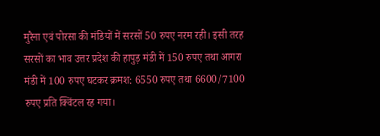मुरैना एवं पोरसा की मंडियों में सरसों 50 रुपए नरम रही। इसी तरह सरसों का भाव उत्तर प्रदेश की हापुड़ मंडी में 150 रुपए तथा आगरा मंडी में 100 रुपए घटकर क्रमश: 6550 रुपए तथा 6600/7100 रुपए प्रति क्विंटल रह गया।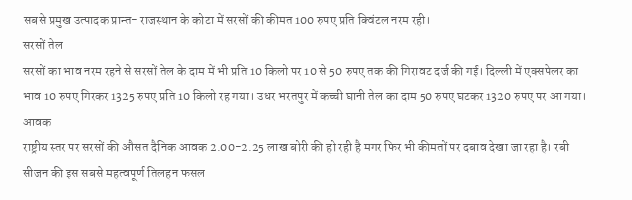सबसे प्रमुख उत्पादक प्रान्त- राजस्थान के कोटा में सरसों की कीमत 100 रुपए प्रति क्विंटल नरम रही।
सरसों तेल
सरसों का भाव नरम रहने से सरसों तेल के दाम में भी प्रति 10 किलो पर 10 से 50 रुपए तक की गिरावट दर्ज की गई। दिल्ली में एक्सपेलर का भाव 10 रुपए गिरकर 1325 रुपए प्रति 10 किलो रह गया। उधर भरतपुर में कच्ची घानी तेल का दाम 50 रुपए घटकर 1320 रुपए पर आ गया।
आवक
राष्ट्रीय स्तर पर सरसों की औसत दैनिक आवक 2.00-2.25 लाख बोरी की हो रही है मगर फिर भी कीमतों पर दबाव देखा जा रहा है। रबी सीजन की इस सबसे महत्वपूर्ण तिलहन फसल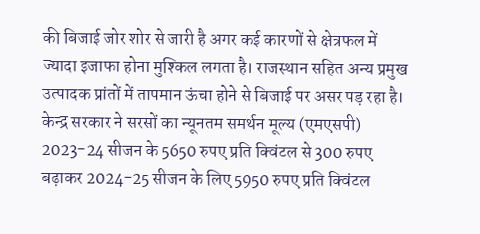की बिजाई जोर शोर से जारी है अगर कई कारणों से क्षेत्रफल में ज्यादा इजाफा होना मुश्किल लगता है। राजस्थान सहित अन्य प्रमुख उत्पादक प्रांतों में तापमान ऊंचा होने से बिजाई पर असर पड़ रहा है। केन्द्र सरकार ने सरसों का न्यूनतम समर्थन मूल्य (एमएसपी) 2023-24 सीजन के 5650 रुपए प्रति क्विंटल से 300 रुपए बढ़ाकर 2024-25 सीजन के लिए 5950 रुपए प्रति क्विंटल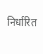निर्धारित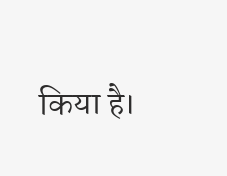किया है।